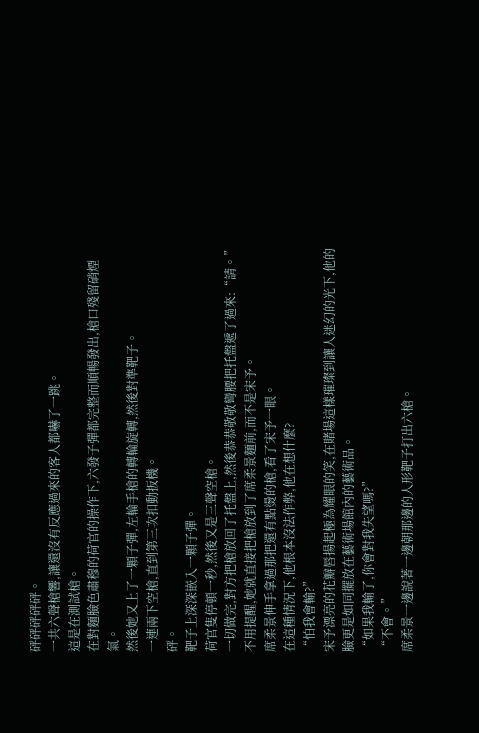砰砰砰砰砰。
一共六聲槍響,讓還沒有反應過來的客人都嚇了一跳。
這是在測試槍。
在對麵臉色肅穆的荷官的操作下,六發子彈都完整而順暢發出,槍口殘留硝煙氣。
然後她又上了一顆子彈,左輪手槍的轉輪旋轉,然後對準靶子。
一連兩下空槍,直到第三次扣動扳機。
砰。
靶子上深深嵌入一顆子彈。
荷官隻停頓一秒,然後又是三聲空槍。
一切做完,對方把槍放回了托盤上,然後恭恭敬敬彎腰把托盤遞了過來:“請。”
不用提醒,她就直接把槍放到了席柔景麵前,而不是宋予。
席柔景伸手拿過那把還有點燙的槍,看了宋予一眼。
在這種情況下,他根本沒法作弊,他在想什麼?
“怕我會輸?”
宋予漂亮的花瓣唇揚起極為耀眼的笑,在賭場這樣璀璨到讓人迷幻的光下,他的臉更是如同擺放在藝術場館內的藝術品。
“如果我輸了,你會對我失望嗎?”
“不會。”
席柔景一邊說著一邊朝那邊的人形靶子打出六槍。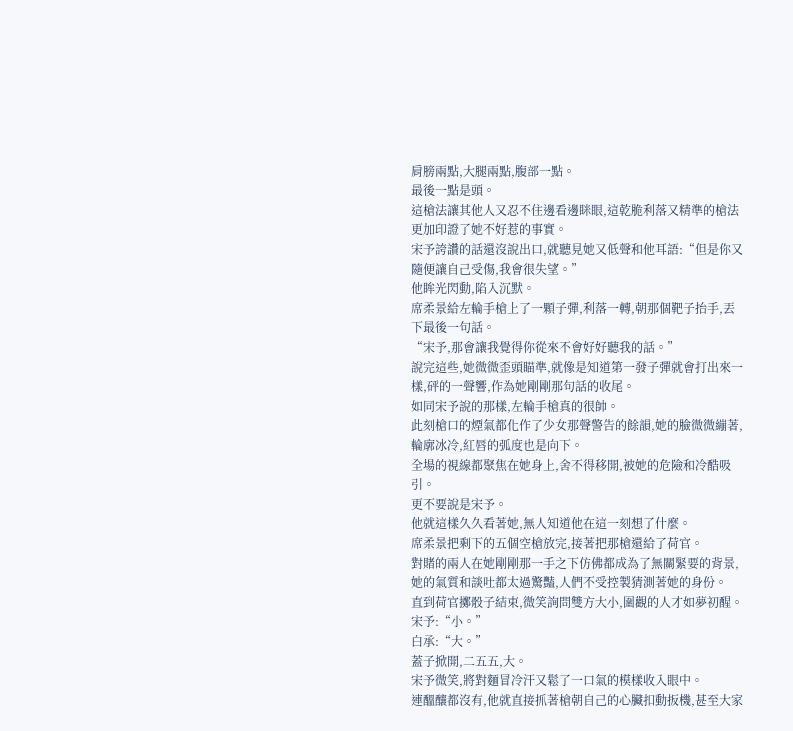肩膀兩點,大腿兩點,腹部一點。
最後一點是頭。
這槍法讓其他人又忍不住邊看邊眯眼,這乾脆利落又精準的槍法更加印證了她不好惹的事實。
宋予誇讚的話還沒說出口,就聽見她又低聲和他耳語:“但是你又隨便讓自己受傷,我會很失望。”
他眸光閃動,陷入沉默。
席柔景給左輪手槍上了一顆子彈,利落一轉,朝那個靶子抬手,丟下最後一句話。
“宋予,那會讓我覺得你從來不會好好聽我的話。”
說完這些,她微微歪頭瞄準,就像是知道第一發子彈就會打出來一樣,砰的一聲響,作為她剛剛那句話的收尾。
如同宋予說的那樣,左輪手槍真的很帥。
此刻槍口的煙氣都化作了少女那聲警告的餘韻,她的臉微微繃著,輪廓冰冷,紅唇的弧度也是向下。
全場的視線都聚焦在她身上,舍不得移開,被她的危險和冷酷吸引。
更不要說是宋予。
他就這樣久久看著她,無人知道他在這一刻想了什麼。
席柔景把剩下的五個空槍放完,接著把那槍還給了荷官。
對賭的兩人在她剛剛那一手之下仿佛都成為了無關緊要的背景,她的氣質和談吐都太過驚豔,人們不受控製猜測著她的身份。
直到荷官擲骰子結束,微笑詢問雙方大小,圍觀的人才如夢初醒。
宋予:“小。”
白承:“大。”
蓋子掀開,二五五,大。
宋予微笑,將對麵冒冷汗又鬆了一口氣的模樣收入眼中。
連醞釀都沒有,他就直接抓著槍朝自己的心臟扣動扳機,甚至大家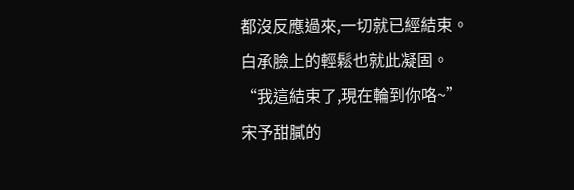都沒反應過來,一切就已經結束。
白承臉上的輕鬆也就此凝固。
“我這結束了,現在輪到你咯~”
宋予甜膩的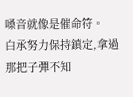嗓音就像是催命符。
白承努力保持鎮定,拿過那把子彈不知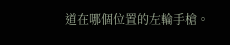道在哪個位置的左輪手槍。